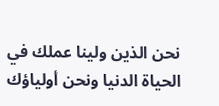نحن الذين ولينا عملك في الحياة الدنيا ونحن أولياؤك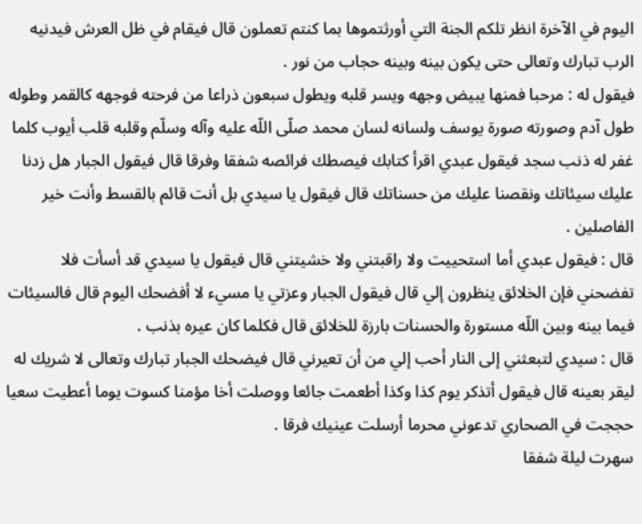اليوم في الآخرة انظر تلكم الجنة التي أورثتموها بما كنتم تعملون قال فيقام في ظل العرش فيدنيه الرب تبارك وتعالى حتى يكون بينه وبينه حجاب من نور .
فيقول له : مرحبا فمنها يبيض وجهه ويسر قلبه ويطول سبعون ذراعا من فرحته فوجهه كالقمر وطوله طول آدم وصورته صورة يوسف ولسانه لسان محمد صلّى اللّه عليه وآله وسلّم وقلبه قلب أيوب كلما غفر له ذنب سجد فيقول عبدي اقرأ كتابك فيصطك فرائصه شفقا وفرقا قال فيقول الجبار هل زدنا عليك سيئاتك ونقصنا عليك من حسناتك قال فيقول يا سيدي بل أنت قائم بالقسط وأنت خير الفاصلين .
قال : فيقول عبدي أما استحييت ولا راقبتني ولا خشيتني قال فيقول يا سيدي قد أسأت فلا تفضحني فإن الخلائق ينظرون إلي قال فيقول الجبار وعزتي يا مسيء لا أفضحك اليوم قال فالسيئات فيما بينه وبين اللّه مستورة والحسنات بارزة للخلائق قال فكلما كان عيره بذنب .
قال : سيدي لتبعثني إلى النار أحب إلي من أن تعيرني قال فيضحك الجبار تبارك وتعالى لا شريك له ليقر بعينه قال فيقول أتذكر يوم كذا وكذا أطعمت جائعا ووصلت أخا مؤمنا كسوت يوما أعطيت سعيا حججت في الصحاري تدعوني محرما أرسلت عينيك فرقا .
سهرت ليلة شفقا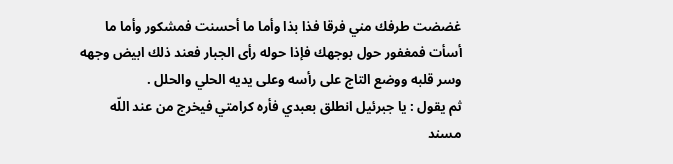غضضت طرفك مني فرقا فذا بذا وأما ما أحسنت فمشكور وأما ما أسأت فمغفور حول بوجهك فإذا حوله رأى الجبار فعند ذلك ابيض وجهه وسر قلبه ووضع التاج على رأسه وعلى يديه الحلي والحلل .
ثم يقول : يا جبرئيل انطلق بعبدي فأره كرامتي فيخرج من عند اللّه
مسند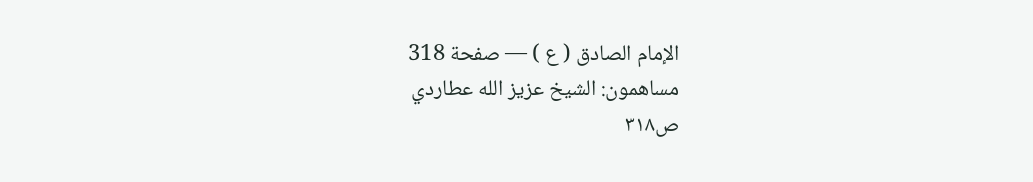الإمام الصادق ( ع ) — صفحة 318
مساهمون: الشيخ عزيز الله عطاردي
ص٣١٨